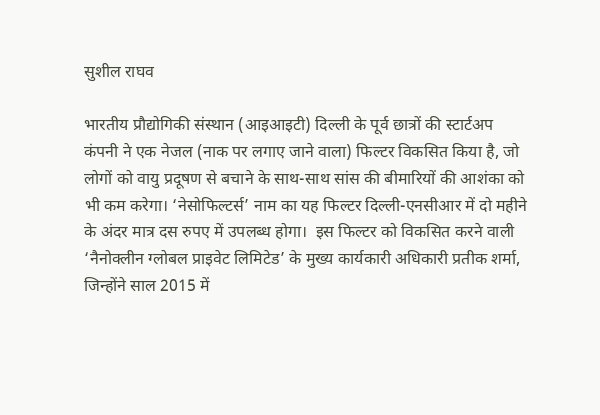सुशील राघव

भारतीय प्रौद्योगिकी संस्थान (आइआइटी) दिल्ली के पूर्व छात्रों की स्टार्टअप कंपनी ने एक नेजल (नाक पर लगाए जाने वाला) फिल्टर विकसित किया है, जो लोगों को वायु प्रदूषण से बचाने के साथ-साथ सांस की बीमारियों की आशंका को भी कम करेगा। ‘नेसोफिल्टर्स’ नाम का यह फिल्टर दिल्ली-एनसीआर में दो महीने के अंदर मात्र दस रुपए में उपलब्ध होगा।  इस फिल्टर को विकसित करने वाली ‘नैनोक्लीन ग्लोबल प्राइवेट लिमिटेड’ के मुख्य कार्यकारी अधिकारी प्रतीक शर्मा, जिन्होंने साल 2015 में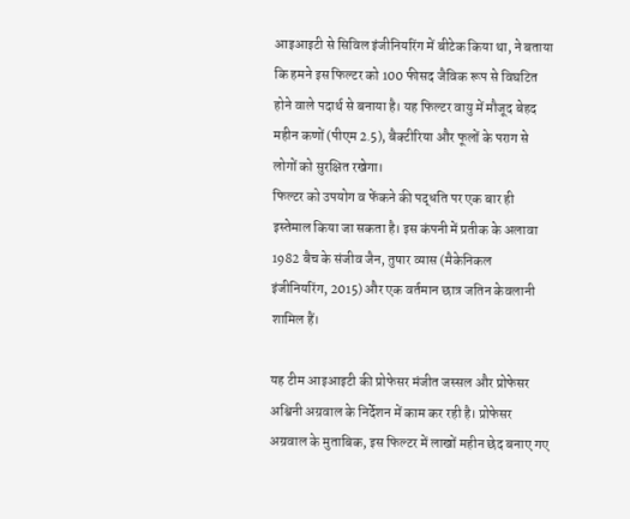आइआइटी से सिविल इंजीनियरिंग में बीटेक किया था, ने बताया कि हमने इस फिल्टर को 100 फीसद जैविक रूप से विघटित होने वाले पदार्थ से बनाया है। यह फिल्टर वायु में मौजूद बेहद महीन कणों (पीएम 2.5), बैक्टीरिया और फूलों के पराग से लोगों को सुरक्षित रखेगा।
फिल्टर को उपयोग व फेंकने की पद्धति पर एक बार ही इस्तेमाल किया जा सकता है। इस कंपनी में प्रतीक के अलावा 1982 बैच के संजीव जैन, तुषार व्यास (मैकेनिकल इंजीनियरिंग, 2015) और एक वर्तमान छात्र जतिन केवलानी शामिल हैं।

यह टीम आइआइटी की प्रोफेसर मंजीत जस्सल और प्रोफेसर अश्विनी अग्रवाल के निर्देशन में काम कर रही है। प्रोफेसर अग्रवाल के मुताबिक, इस फिल्टर में लाखों महीन छेद बनाए गए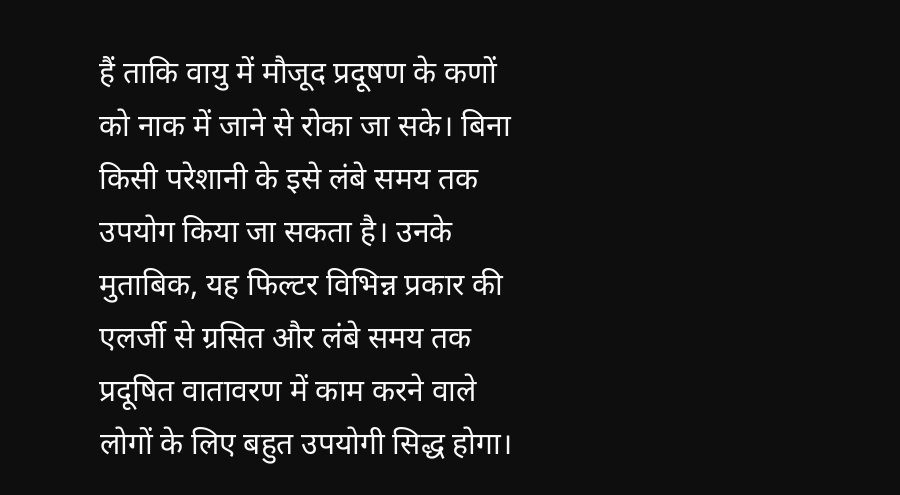हैं ताकि वायु में मौजूद प्रदूषण के कणों को नाक में जाने से रोका जा सके। बिना किसी परेशानी के इसे लंबे समय तक उपयोग किया जा सकता है। उनके मुताबिक, यह फिल्टर विभिन्न प्रकार की एलर्जी से ग्रसित और लंबे समय तक प्रदूषित वातावरण में काम करने वाले लोगों के लिए बहुत उपयोगी सिद्ध होगा।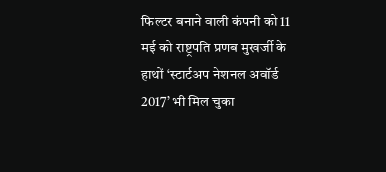फिल्टर बनाने वाली कंपनी को 11 मई को राष्ट्रपति प्रणब मुखर्जी के हाथों ‘स्टार्टअप नेशनल अवॉर्ड 2017’ भी मिल चुका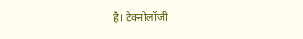है। टेक्नोलॉजी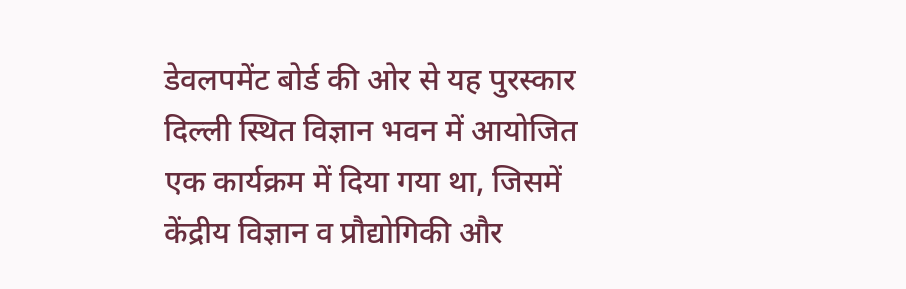डेवलपमेंट बोर्ड की ओर से यह पुरस्कार दिल्ली स्थित विज्ञान भवन में आयोजित एक कार्यक्रम में दिया गया था, जिसमें केंद्रीय विज्ञान व प्रौद्योगिकी और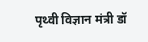पृथ्वी विज्ञान मंत्री डॉ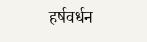हर्षवर्धन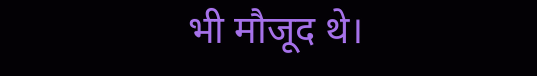भी मौजूद थे।